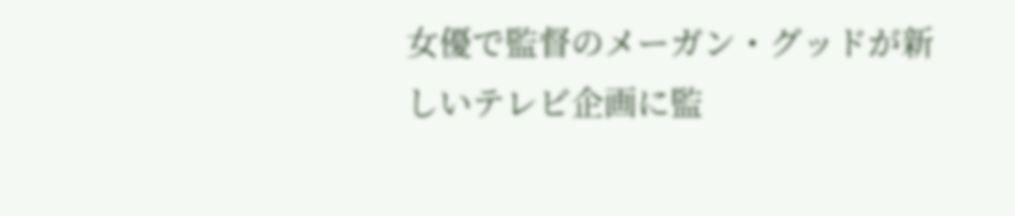女優で監督のメーガン・グッドが新しいテレビ企画に監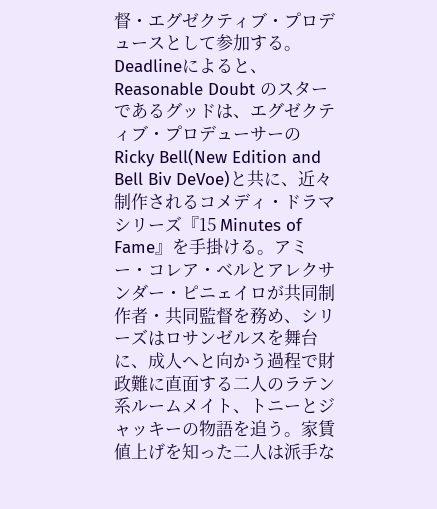督・エグゼクティブ・プロデュースとして参加する。Deadlineによると、Reasonable Doubt のスターであるグッドは、エグゼクティブ・プロデューサーの Ricky Bell(New Edition and Bell Biv DeVoe)と共に、近々制作されるコメディ・ドラマシリーズ『15 Minutes of Fame』を手掛ける。アミー・コレア・ベルとアレクサンダー・ピニェイロが共同制作者・共同監督を務め、シリーズはロサンゼルスを舞台に、成人へと向かう過程で財政難に直面する二人のラテン系ルームメイト、トニーとジャッキーの物語を追う。家賃値上げを知った二人は派手な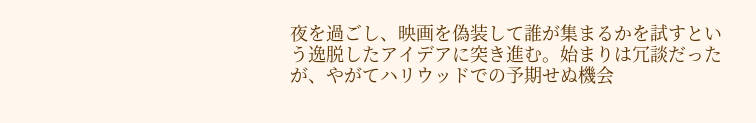夜を過ごし、映画を偽装して誰が集まるかを試すという逸脱したアイデアに突き進む。始まりは冗談だったが、やがてハリウッドでの予期せぬ機会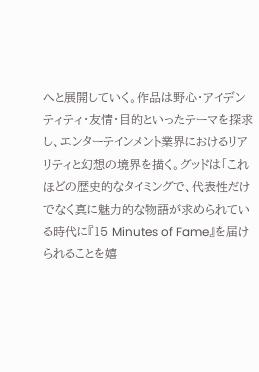へと展開していく。作品は野心・アイデンティティ・友情・目的といったテーマを探求し、エンターテインメント業界におけるリアリティと幻想の境界を描く。グッドは「これほどの歴史的なタイミングで、代表性だけでなく真に魅力的な物語が求められている時代に『15 Minutes of Fame』を届けられることを嬉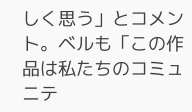しく思う」とコメント。ベルも「この作品は私たちのコミュニテ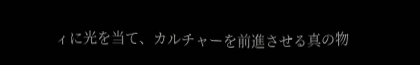ィに光を当て、カルチャーを前進させる真の物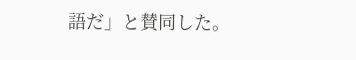語だ」と賛同した。